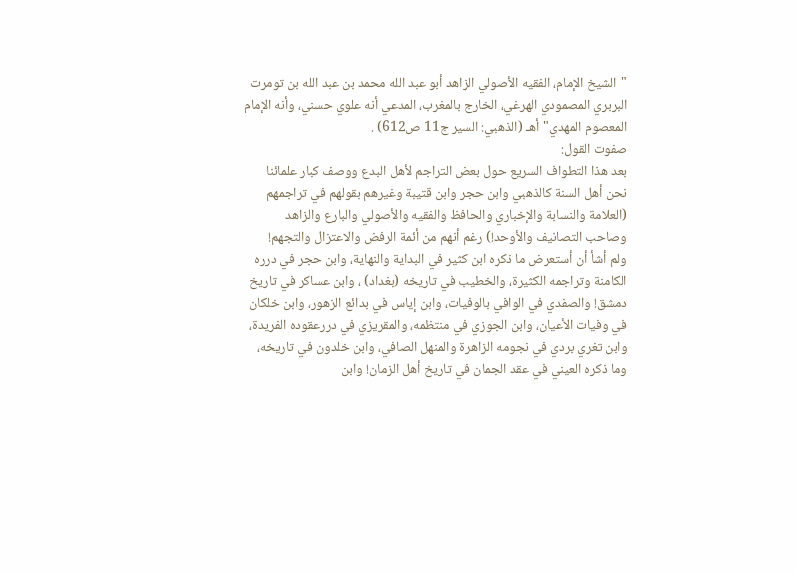"الشيخ الإمام، الفقيه الأصولي الزاهد أبو عبد الله محمد بن عبد الله بن تومرت البربري المصمودي الهرغي، الخارج بالمغرب، المدعي أنه علوي حسني، وأنه الإمام المعصوم المهدي"أهـ (الذهبي: السير ج11 ص612) .
صفوت القول:
بعد هذا التطواف السريع حول بعض التراجم لأهل البدع ووصف كبار علمائنا نحن أهل السنة كالذهبي وابن حجر وابن قتيبة وغيرهم بقولهم في تراجمهم (العلامة والنسابة والإخباري والحافظ والفقيه والأصولي والبارع والزاهد وصاحب التصانيف والأوحد!) رغم أنهم من أئمة الرفض والاعتزال والتجهم!
ولم أشأ أن أستعرض ما ذكره ابن كثير في البداية والنهاية، وابن حجر في درره الكامنة وتراجمه الكثيرة، والخطيب في تاريخه (بغداد) ، وابن عساكر في تاريخ دمشق! والصفدي في الوافي بالوفيات، وابن إياس في بدائع الزهور، وابن خلكان في وفيات الأعيان، وابن الجوزي في منتظمه، والمقريزي في دررعقوده الفريدة، وابن تغري بردي في نجومه الزاهرة والمنهل الصافي، وابن خلدون في تاريخه، وما ذكره العيني في عقد الجمان في تاريخ أهل الزمان! وابن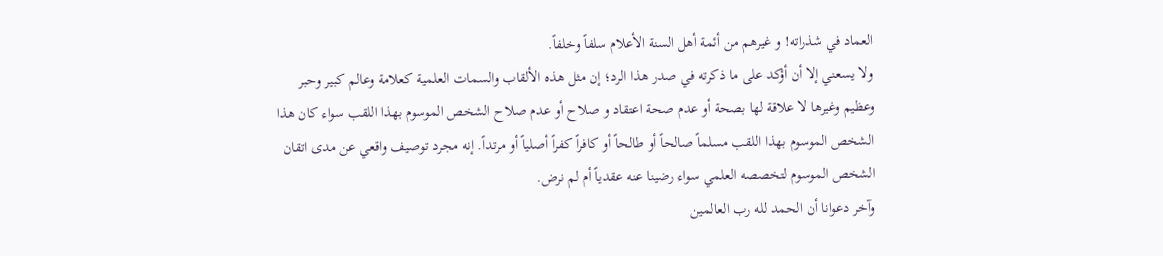العماد في شذراته! و غيرهم من أئمة أهل السنة الأعلام سلفاً وخلفاً.
ولا يسعني إلا أن أؤكد على ما ذكرته في صدر هذا الرد؛ إن مثل هذه الألقاب والسمات العلمية كعلامة وعالم كبير وحبر وعظيم وغيرها لا علاقة لها بصحة أو عدم صحة اعتقاد و صلاح أو عدم صلاح الشخص الموسوم بهذا اللقب سواء كان هذا الشخص الموسوم بهذا اللقب مسلماً صالحاً أو طالحاً أو كافراً كفراً أصلياً أو مرتداً. إنه مجرد توصيف واقعي عن مدى اتقان الشخص الموسوم لتخصصه العلمي سواء رضينا عنه عقدياً أم لم نرض.
وآخر دعوانا أن الحمد لله رب العالمين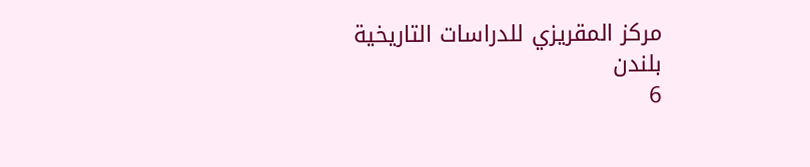مركز المقريزي للدراسات التاريخية بلندن
6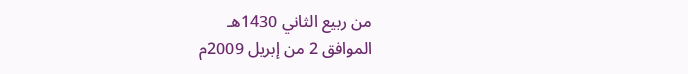من ربيع الثاني 1430هـ
الموافق 2 من إبريل 2009م